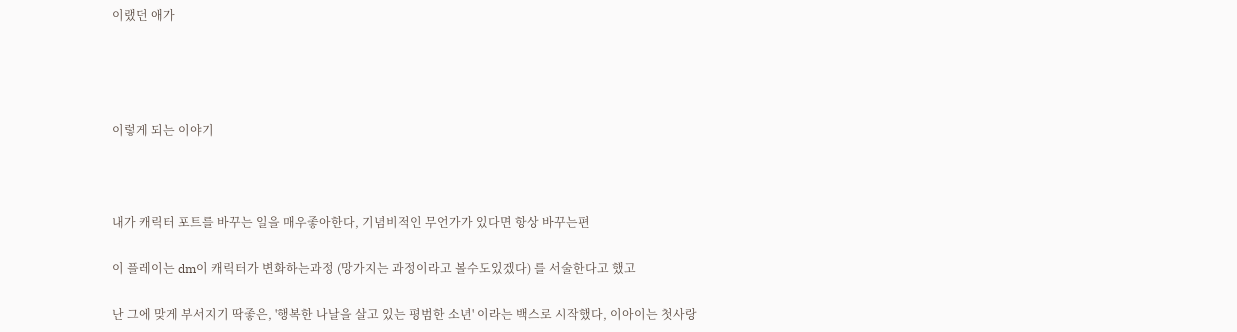이랬던 애가




이렇게 되는 이야기



내가 캐릭터 포트를 바꾸는 일을 매우좋아한다, 기념비적인 무언가가 있다면 항상 바꾸는편

이 플레이는 dm이 캐릭터가 변화하는과정 (망가지는 과정이라고 볼수도있겠다) 를 서술한다고 했고

난 그에 맞게 부서지기 딱좋은, '행복한 나날을 살고 있는 평범한 소년' 이라는 백스로 시작했다, 이아이는 첫사랑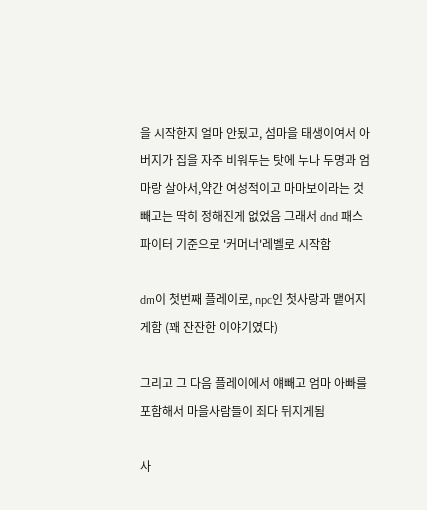을 시작한지 얼마 안됬고, 섬마을 태생이여서 아버지가 집을 자주 비워두는 탓에 누나 두명과 엄마랑 살아서,약간 여성적이고 마마보이라는 것 빼고는 딱히 정해진게 없었음 그래서 dnd 패스파이터 기준으로 '커머너'레벨로 시작함

dm이 첫번째 플레이로, npc인 첫사랑과 맽어지게함 (꽤 잔잔한 이야기였다)

그리고 그 다음 플레이에서 얘빼고 엄마 아빠를 포함해서 마을사람들이 죄다 뒤지게됨

사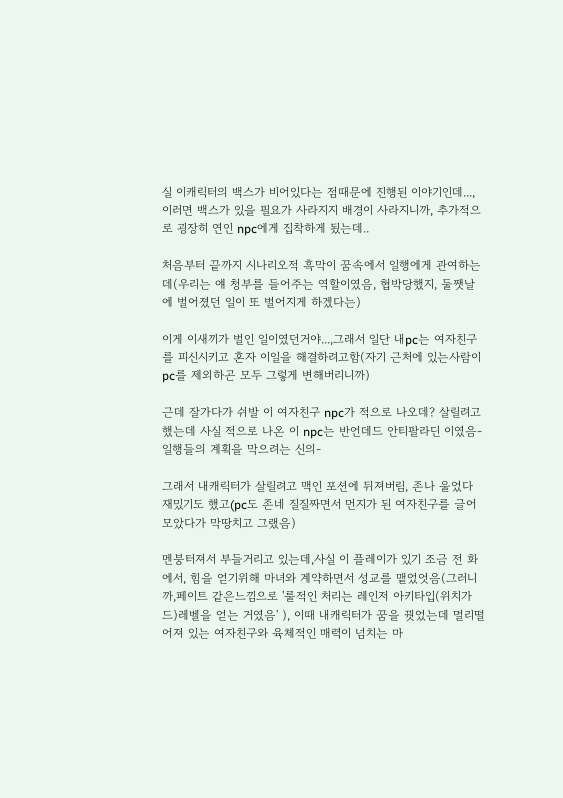실 이캐릭터의 백스가 비어있다는 점때문에 진행된 이야기인데..., 이러면 백스가 있을 필요가 사라지지 배경이 사라지니까, 추가적으로 굉장히 연인 npc에게 집착하게 됬는데..

처음부터 끝까지 시나리오적 흑막이 꿈속에서 일행에게 관여하는데(우리는 얘 청부를 들어주는 역할이였음, 협박당했지, 둘쨋날에 벌어졌던 일이 또 벌어지게 하겠다는)

이게 이새끼가 벌인 일이였던거야...,그래서 일단 내pc는 여자친구를 피신시키고 혼자 이일을 해결하려고함(자기 근처에 있는사람이 pc를 제외하곤 모두 그렇게 변해버리니까)

근데 잘가다가 쉬발 이 여자친구 npc가 적으로 나오데? 살릴려고 했는데 사실 적으로 나온 이 npc는 반언데드 안티팔라딘 이였음-일행들의 계획을 막으려는 신의-

그래서 내캐릭터가 살릴려고 맥인 포션에 뒤져버림, 존나 울었다 재밌기도 했고(pc도 존네 질질짜면서 먼지가 된 여자친구를 글어모았다가 막땅치고 그랬음)

멘붕터져서 부들거리고 있는데,사실 이 플레이가 있기 조금 전 화에서, 힘을 얻기위해 마녀와 계약하면서 성교를 맽었엇음(그러니까,페이트 같은느낌으로 '룰적인 처리는 레인저 아키타입(위치가드)레벨을 얻는 거였음' ), 이때 내캐릭터가 꿈을 꿧었는데 멀리떨어져 있는 여자친구와 육체적인 매력이 넘치는 마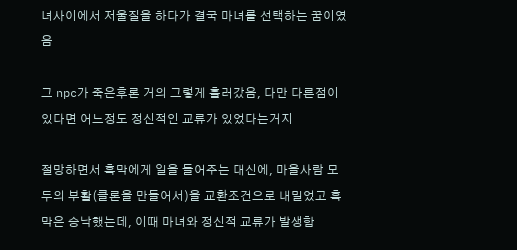녀사이에서 저울질을 하다가 결국 마녀를 선택하는 꿈이였음

그 npc가 죽은후론 거의 그렇게 흘러갔음, 다만 다른점이 있다면 어느정도 정신적인 교류가 있었다는거지

절망하면서 흑막에게 일을 들어주는 대신에, 마을사람 모두의 부활(클론을 만들어서)을 교환조건으로 내밀었고 흑막은 승낙했는데, 이때 마녀와 정신적 교류가 발생함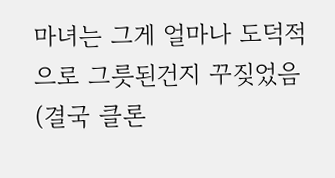마녀는 그게 얼마나 도덕적으로 그릇된건지 꾸짖었음(결국 클론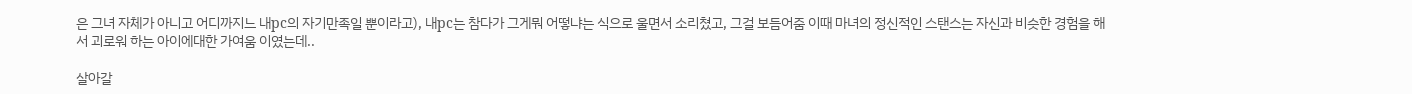은 그녀 자체가 아니고 어디까지느 내pc의 자기만족일 뿐이라고), 내pc는 참다가 그게뭐 어떻냐는 식으로 울면서 소리쳤고, 그걸 보듬어줌 이때 마녀의 정신적인 스탠스는 자신과 비슷한 경험을 해서 괴로워 하는 아이에대한 가여움 이였는데..

살아갈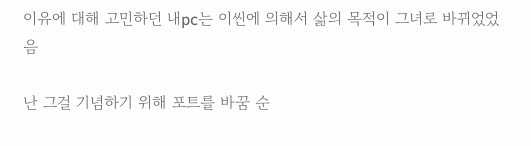이유에 대해 고민하던 내pc는 이씬에 의해서 삶의 목적이 그녀로 바뀌었었음

난 그걸 기념하기 위해 포트를 바꿈 순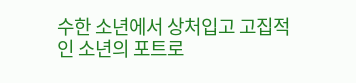수한 소년에서 상처입고 고집적인 소년의 포트로